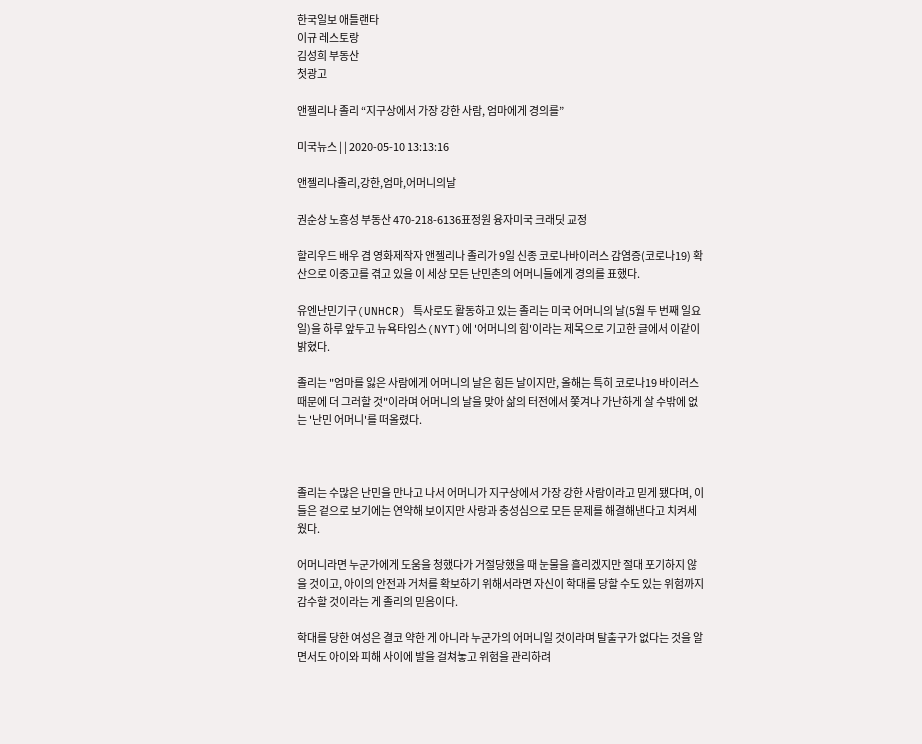한국일보 애틀랜타
이규 레스토랑
김성희 부동산
첫광고

앤젤리나 졸리 “지구상에서 가장 강한 사람, 엄마에게 경의를”

미국뉴스 | | 2020-05-10 13:13:16

앤젤리나졸리,강한,엄마,어머니의날

권순상 노흥성 부동산 470-218-6136표정원 융자미국 크래딧 교정

할리우드 배우 겸 영화제작자 앤젤리나 졸리가 9일 신종 코로나바이러스 감염증(코로나19) 확산으로 이중고를 겪고 있을 이 세상 모든 난민촌의 어머니들에게 경의를 표했다.

유엔난민기구(UNHCR) 특사로도 활동하고 있는 졸리는 미국 어머니의 날(5월 두 번째 일요일)을 하루 앞두고 뉴욕타임스(NYT)에 '어머니의 힘'이라는 제목으로 기고한 글에서 이같이 밝혔다.

졸리는 "엄마를 잃은 사람에게 어머니의 날은 힘든 날이지만, 올해는 특히 코로나19 바이러스 때문에 더 그러할 것"이라며 어머니의 날을 맞아 삶의 터전에서 쫓겨나 가난하게 살 수밖에 없는 '난민 어머니'를 떠올렸다.



졸리는 수많은 난민을 만나고 나서 어머니가 지구상에서 가장 강한 사람이라고 믿게 됐다며, 이들은 겉으로 보기에는 연약해 보이지만 사랑과 충성심으로 모든 문제를 해결해낸다고 치켜세웠다.

어머니라면 누군가에게 도움을 청했다가 거절당했을 때 눈물을 흘리겠지만 절대 포기하지 않을 것이고, 아이의 안전과 거처를 확보하기 위해서라면 자신이 학대를 당할 수도 있는 위험까지 감수할 것이라는 게 졸리의 믿음이다.

학대를 당한 여성은 결코 약한 게 아니라 누군가의 어머니일 것이라며 탈출구가 없다는 것을 알면서도 아이와 피해 사이에 발을 걸쳐놓고 위험을 관리하려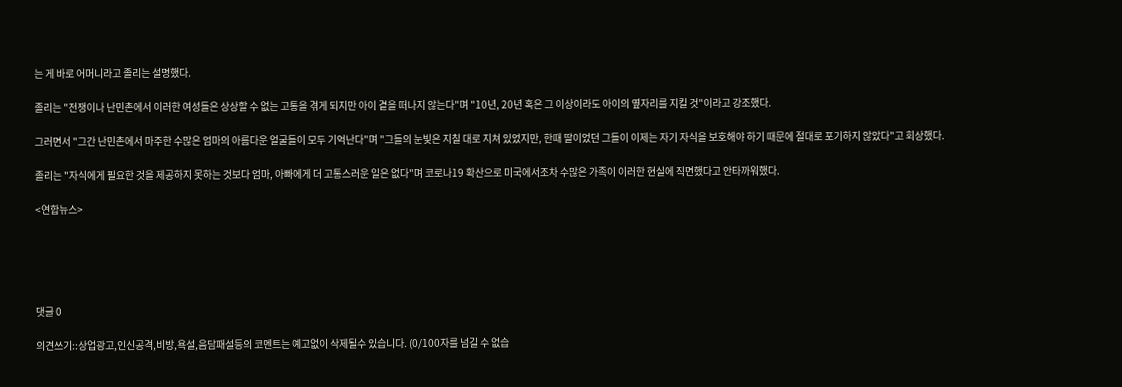는 게 바로 어머니라고 졸리는 설명했다.

졸리는 "전쟁이나 난민촌에서 이러한 여성들은 상상할 수 없는 고통을 겪게 되지만 아이 곁을 떠나지 않는다"며 "10년, 20년 혹은 그 이상이라도 아이의 옆자리를 지킬 것"이라고 강조했다.

그러면서 "그간 난민촌에서 마주한 수많은 엄마의 아름다운 얼굴들이 모두 기억난다"며 "그들의 눈빛은 지칠 대로 지쳐 있었지만, 한때 딸이었던 그들이 이제는 자기 자식을 보호해야 하기 때문에 절대로 포기하지 않았다"고 회상했다.

졸리는 "자식에게 필요한 것을 제공하지 못하는 것보다 엄마, 아빠에게 더 고통스러운 일은 없다"며 코로나19 확산으로 미국에서조차 수많은 가족이 이러한 현실에 직면했다고 안타까워했다.

<연합뉴스>





댓글 0

의견쓰기::상업광고,인신공격,비방,욕설,음담패설등의 코멘트는 예고없이 삭제될수 있습니다. (0/100자를 넘길 수 없습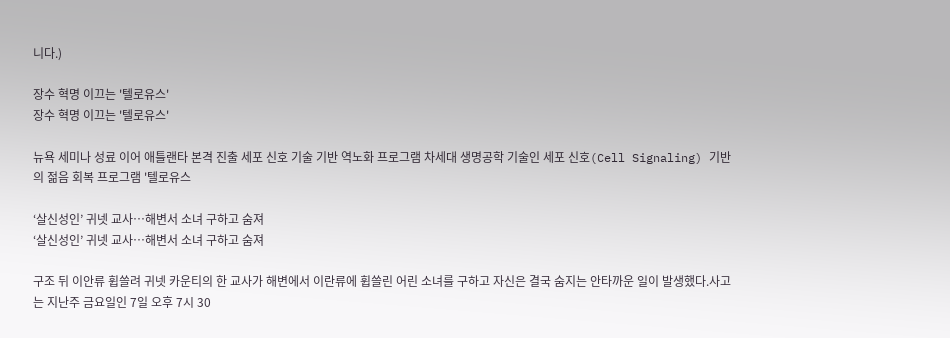니다.)

장수 혁명 이끄는 '텔로유스'
장수 혁명 이끄는 '텔로유스'

뉴욕 세미나 성료 이어 애틀랜타 본격 진출 세포 신호 기술 기반 역노화 프로그램 차세대 생명공학 기술인 세포 신호(Cell Signaling) 기반의 젊음 회복 프로그램 '텔로유스

‘살신성인’ 귀넷 교사…해변서 소녀 구하고 숨져
‘살신성인’ 귀넷 교사…해변서 소녀 구하고 숨져

구조 뒤 이안류 휩쓸려 귀넷 카운티의 한 교사가 해변에서 이란류에 휩쓸린 어린 소녀를 구하고 자신은 결국 숨지는 안타까운 일이 발생했다.사고는 지난주 금요일인 7일 오후 7시 30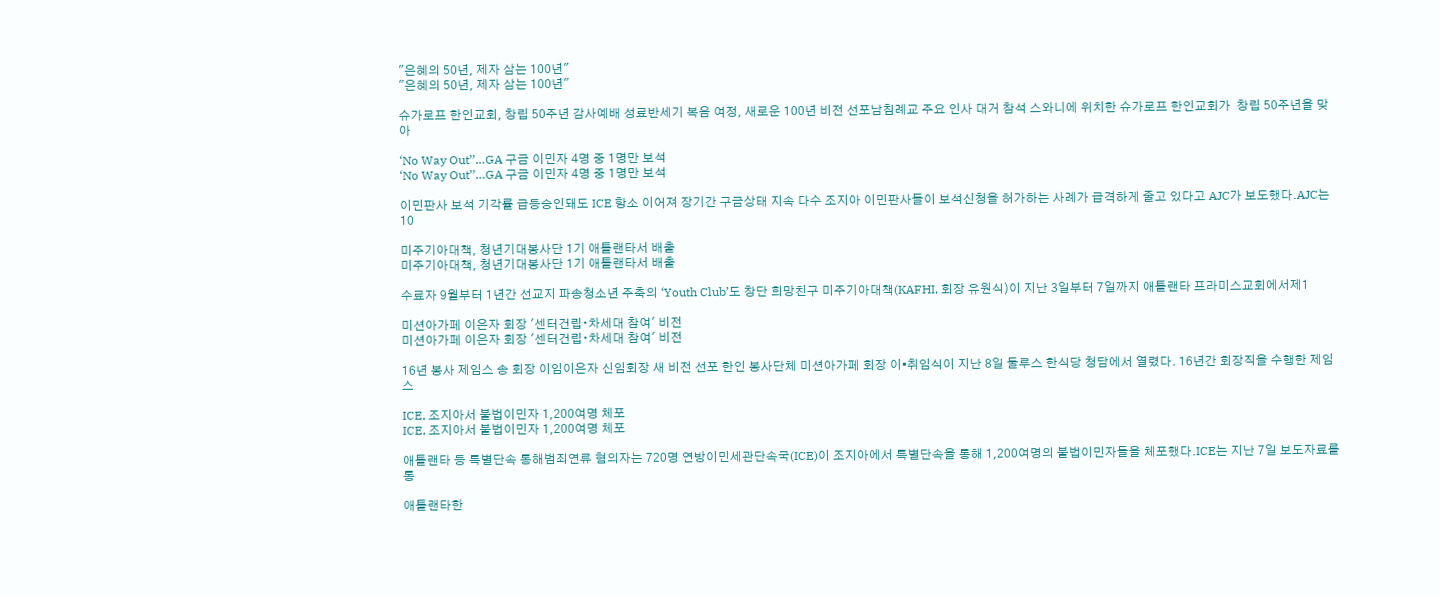"은혜의 50년, 제자 삼는 100년"
"은혜의 50년, 제자 삼는 100년"

슈가로프 한인교회, 창립 50주년 감사예배 성료반세기 복음 여정, 새로운 100년 비전 선포남침례교 주요 인사 대거 참석 스와니에 위치한 슈가로프 한인교회가  창립 50주년을 맞아

‘No Way Out’’…GA 구금 이민자 4명 중 1명만 보석
‘No Way Out’’…GA 구금 이민자 4명 중 1명만 보석

이민판사 보석 기각률 급등승인돼도 ICE 항소 이어져 장기간 구금상태 지속 다수 조지아 이민판사들이 보석신청을 허가하는 사례가 급격하게 줄고 있다고 AJC가 보도했다.AJC는 10

미주기아대책, 청년기대봉사단 1기 애틀랜타서 배출
미주기아대책, 청년기대봉사단 1기 애틀랜타서 배출

수료자 9월부터 1년간 선교지 파송청소년 주축의 ‘Youth Club’도 창단 희망친구 미주기아대책(KAFHI, 회장 유원식)이 지난 3일부터 7일까지 애틀랜타 프라미스교회에서제1

미션아가페 이은자 회장 '센터건립∙차세대 참여' 비전
미션아가페 이은자 회장 '센터건립∙차세대 참여' 비전

16년 봉사 제임스 송 회장 이임이은자 신임회장 새 비전 선포 한인 봉사단체 미션아가페 회장 이▪취임식이 지난 8일 둘루스 한식당 청담에서 열렸다. 16년간 회장직을 수행한 제임스

ICE, 조지아서 불법이민자 1,200여명 체포
ICE, 조지아서 불법이민자 1,200여명 체포

애틀랜타 등 특별단속 통해범죄연류 혐의자는 720명 연방이민세관단속국(ICE)이 조지아에서 특별단속을 통해 1,200여명의 불법이민자들을 체포했다.ICE는 지난 7일 보도자료를 통

애틀랜타한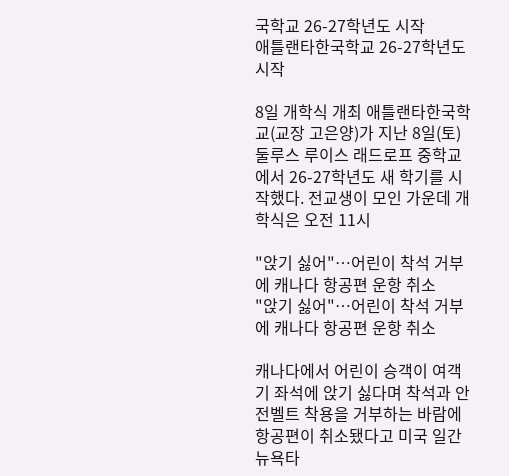국학교 26-27학년도 시작
애틀랜타한국학교 26-27학년도 시작

8일 개학식 개최 애틀랜타한국학교(교장 고은양)가 지난 8일(토) 둘루스 루이스 래드로프 중학교에서 26-27학년도 새 학기를 시작했다. 전교생이 모인 가운데 개학식은 오전 11시

"앉기 싫어"…어린이 착석 거부에 캐나다 항공편 운항 취소
"앉기 싫어"…어린이 착석 거부에 캐나다 항공편 운항 취소

캐나다에서 어린이 승객이 여객기 좌석에 앉기 싫다며 착석과 안전벨트 착용을 거부하는 바람에 항공편이 취소됐다고 미국 일간 뉴욕타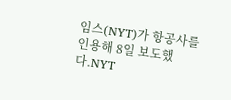임스(NYT)가 항공사를 인용해 8일 보도했다.NYT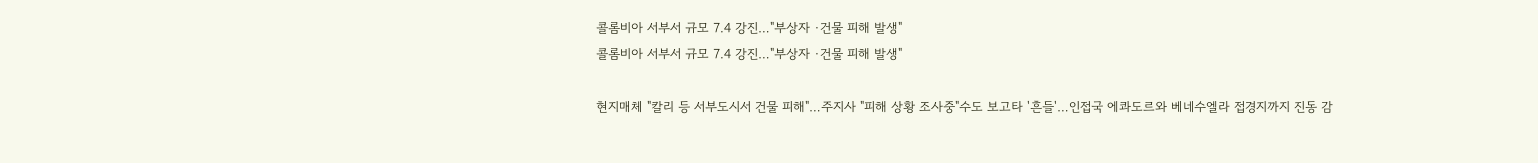콜롬비아 서부서 규모 7.4 강진…"부상자 ·건물 피해 발생"
콜롬비아 서부서 규모 7.4 강진…"부상자 ·건물 피해 발생"

현지매체 "칼리 등 서부도시서 건물 피해"…주지사 "피해 상황 조사중"수도 보고타 '흔들'…인접국 에콰도르와 베네수엘라 접경지까지 진동 감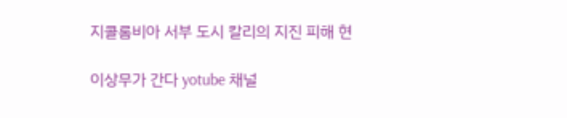지콜롬비아 서부 도시 칼리의 지진 피해 현

이상무가 간다 yotube 채널